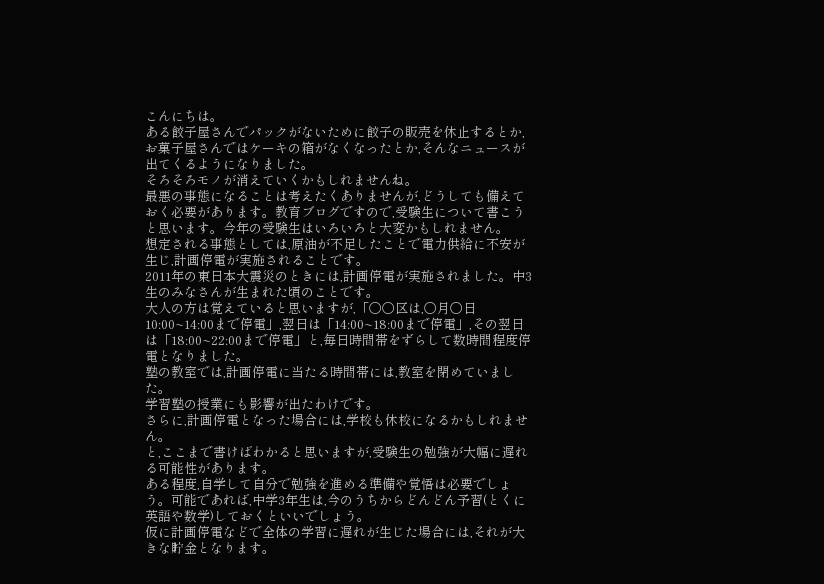こんにちは。
ある餃子屋さんでパックがないために餃子の販売を休止するとか,お菓子屋さんではケーキの箱がなくなったとか,そんなニュースが出てくるようになりました。
そろそろモノが消えていくかもしれませんね。
最悪の事態になることは考えたくありませんが,どうしても備えておく必要があります。教育ブログですので,受験生について書こうと思います。今年の受験生はいろいろと大変かもしれません。
想定される事態としては,原油が不足したことで電力供給に不安が生じ,計画停電が実施されることです。
2011年の東日本大震災のときには,計画停電が実施されました。中3生のみなさんが生まれた頃のことです。
大人の方は覚えていると思いますが,「〇〇区は,〇月〇日10:00~14:00まで停電」,翌日は「14:00~18:00まで停電」,その翌日は「18:00~22:00まで停電」と,毎日時間帯をずらして数時間程度停電となりました。
塾の教室では,計画停電に当たる時間帯には,教室を閉めていました。
学習塾の授業にも影響が出たわけです。
さらに,計画停電となった場合には,学校も休校になるかもしれません。
と,ここまで書けばわかると思いますが,受験生の勉強が大幅に遅れる可能性があります。
ある程度,自学して自分で勉強を進める準備や覚悟は必要でしょう。可能であれば,中学3年生は,今のうちからどんどん予習(とくに英語や数学)しておくといいでしょう。
仮に計画停電などで全体の学習に遅れが生じた場合には,それが大きな貯金となります。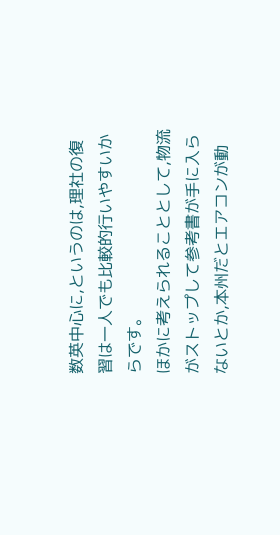数英中心に,というのは,理社の復習は一人でも比較的行いやすいからです。
ほかに考えられることとして,物流がストップして参考書が手に入らないとか,本州だとエアコンが動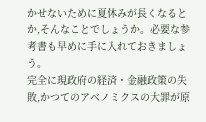かせないために夏休みが長くなるとか,そんなことでしょうか。必要な参考書も早めに手に入れておきましょう。
完全に現政府の経済・金融政策の失敗,かつてのアベノミクスの大罪が原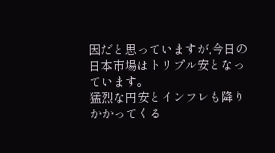因だと思っていますが,今日の日本市場はトリプル安となっています。
猛烈な円安とインフレも降りかかってくる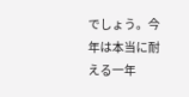でしょう。今年は本当に耐える一年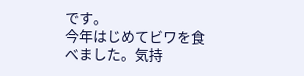です。
今年はじめてビワを食べました。気持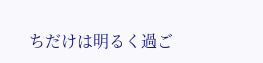ちだけは明るく過ご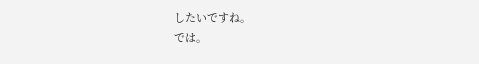したいですね。
では。